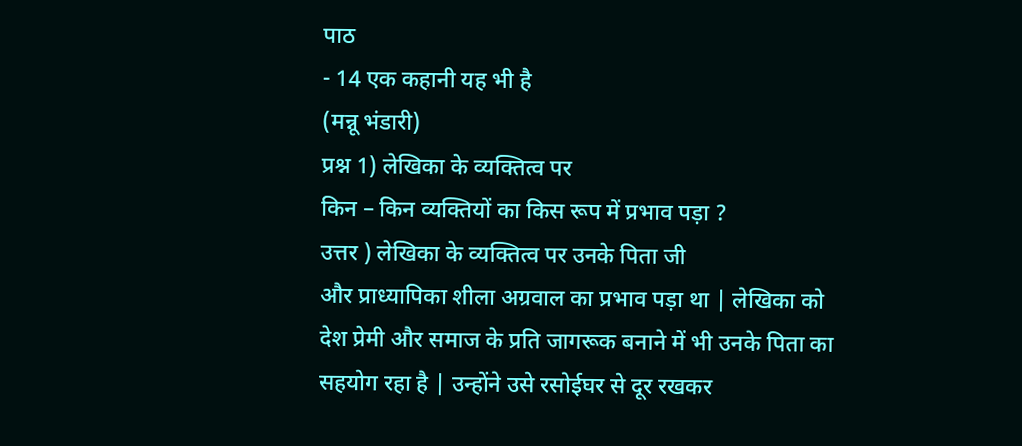पाठ
- 14 एक कहानी यह भी है
(मन्नू भंडारी)
प्रश्न 1) लेखिका के व्यक्तित्व पर
किन – किन व्यक्तियों का किस रूप में प्रभाव पड़ा ?
उत्तर ) लेखिका के व्यक्तित्व पर उनके पिता जी
और प्राध्यापिका शीला अग्रवाल का प्रभाव पड़ा था | लेखिका को
देश प्रेमी और समाज के प्रति जागरूक बनाने में भी उनके पिता का सहयोग रहा है | उन्होंने उसे रसोईघर से दूर रखकर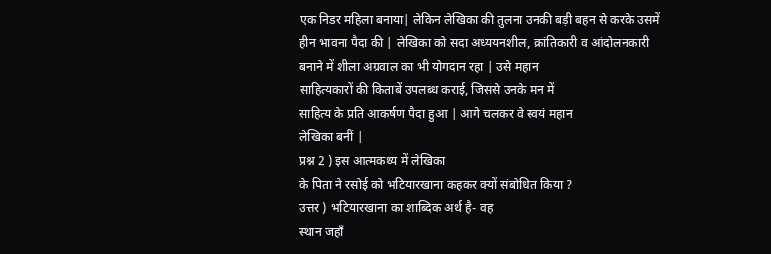एक निडर महिला बनाया| लेकिन लेखिका की तुलना उनकी बड़ी बहन से करके उसमें हीन भावना पैदा की | लेखिका को सदा अध्ययनशील, क्रांतिकारी व आंदोलनकारी
बनाने में शीला अग्रवाल का भी योगदान रहा | उसे महान
साहित्यकारों की किताबें उपलब्ध कराई, जिससे उनके मन में
साहित्य के प्रति आकर्षण पैदा हुआ | आगे चलकर वे स्वयं महान
लेखिका बनीं |
प्रश्न 2 ) इस आत्मकथ्य में लेखिका
के पिता ने रसोई को भटियारखाना कहकर क्यों संबोधित किया ?
उत्तर ) भटियारखाना का शाब्दिक अर्थ है- वह
स्थान जहाँ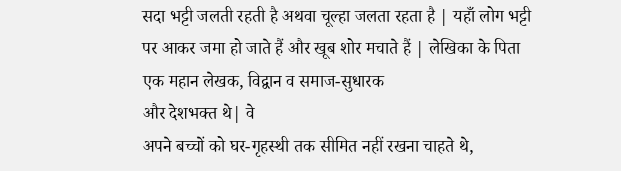सदा भट्टी जलती रहती है अथवा चूल्हा जलता रहता है | यहाँ लोग भट्टी पर आकर जमा हो जाते हैं और खूब शोर मचाते हैं | लेखिका के पिता एक महान लेखक, विद्वान व समाज-सुधारक
और देशभक्त थे| वे
अपने बच्चों को घर-गृहस्थी तक सीमित नहीं रखना चाहते थे,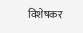विशेषकर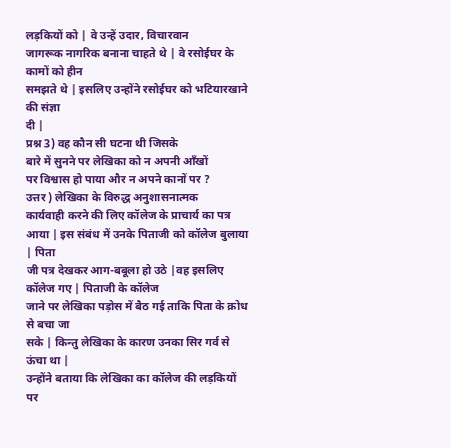लड़कियों को | वे उन्हें उदार, विचारवान
जागरूक नागरिक बनाना चाहते थे | वे रसोईघर के कामों को हीन
समझते थे | इसलिए उन्होंने रसोईघर को भटियारखाने की संज्ञा
दी |
प्रश्न 3) वह कौन सी घटना थी जिसके
बारे में सुनने पर लेखिका को न अपनी आँखों
पर विश्वास हो पाया और न अपने कानों पर ?
उत्तर ) लेखिका के विरुद्ध अनुशासनात्मक
कार्यवाही करने की लिए कॉलेज के प्राचार्य का पत्र आया | इस संबंध में उनके पिताजी को कॉलेज बुलाया | पिता
जी पत्र देखकर आग-बबूला हो उठे |वह इसलिए कॉलेज गए | पिताजी के कॉलेज
जाने पर लेखिका पड़ोस में बैठ गई ताकि पिता के क्रोध से बचा जा
सके | किन्तु लेखिका के कारण उनका सिर गर्व से ऊंचा था |
उन्होंने बताया कि लेखिका का कॉलेज की लड़कियों पर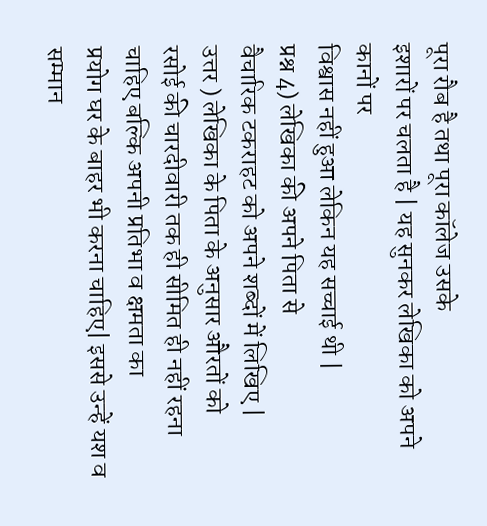पूरा रौब है तथा पूरा कॉलेज उसके
इशारों पर चलता है | यह सुनकर लेखिका को अपने कानों पर
विश्वास नहीं हुआ लेकिन यह सच्चाई थी |
प्रश्न 4) लेखिका की अपने पिता से
वैचारिक टकराहट को अपने शब्दों में लिखिए |
उत्तर ) लेखिका के पिता के अनुसार औरतों को
रसोई की चारदीवारी तक ही सीमित ही नहीं रहना चाहिए बल्कि अपनी प्रतिभा व क्षमता का
प्रयोग घर के बाहर भी करना चाहिए| इससे उन्हें यश व
सम्मान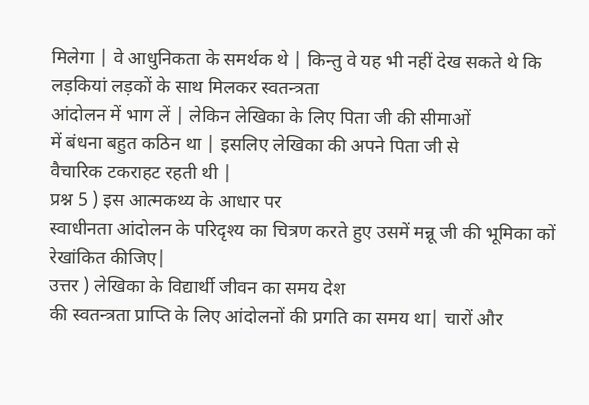मिलेगा | वे आधुनिकता के समर्थक थे | किन्तु वे यह भी नहीं देख सकते थे कि लड़कियां लड़कों के साथ मिलकर स्वतन्त्रता
आंदोलन में भाग लें | लेकिन लेखिका के लिए पिता जी की सीमाओं
में बंधना बहुत कठिन था | इसलिए लेखिका की अपने पिता जी से
वैचारिक टकराहट रहती थी |
प्रश्न 5 ) इस आत्मकथ्य के आधार पर
स्वाधीनता आंदोलन के परिदृश्य का चित्रण करते हुए उसमें मन्नू जी की भूमिका कों
रेखांकित कीजिए|
उत्तर ) लेखिका के विद्यार्थी जीवन का समय देश
की स्वतन्त्रता प्राप्ति के लिए आंदोलनों की प्रगति का समय था| चारों और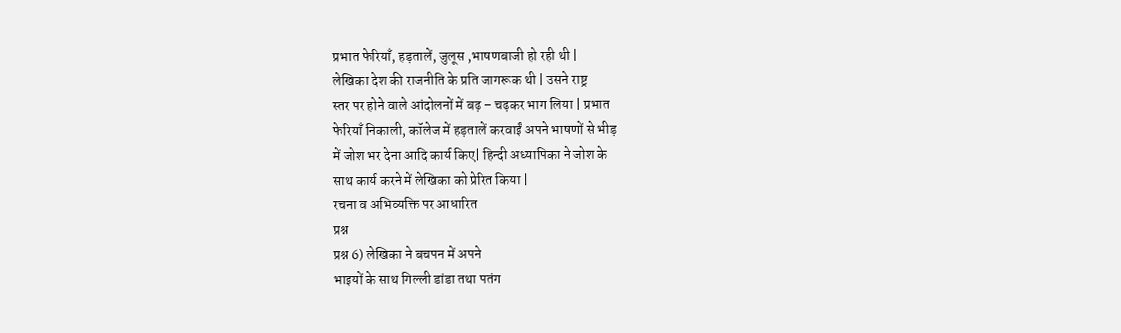प्रभात फेरियाँ, हड़तालें, जुलूस ,भाषणबाजी हो रही थी |
लेखिका देश की राजनीति के प्रति जागरूक थी | उसने राष्ट्र
स्तर पर होने वाले आंदोलनों में बढ़ – चढ़कर भाग लिया | प्रभात
फेरियाँ निकाली, कॉलेज में हड़तालें करवाईं अपने भाषणों से भीड़
में जोश भर देना आदि कार्य किए| हिन्दी अध्यापिका ने जोश के
साथ कार्य करने में लेखिका को प्रेरित किया |
रचना व अभिव्यक्ति पर आधारित
प्रश्न
प्रश्न 6) लेखिका ने बचपन में अपने
भाइयों के साथ गिल्ली डांडा तथा पतंग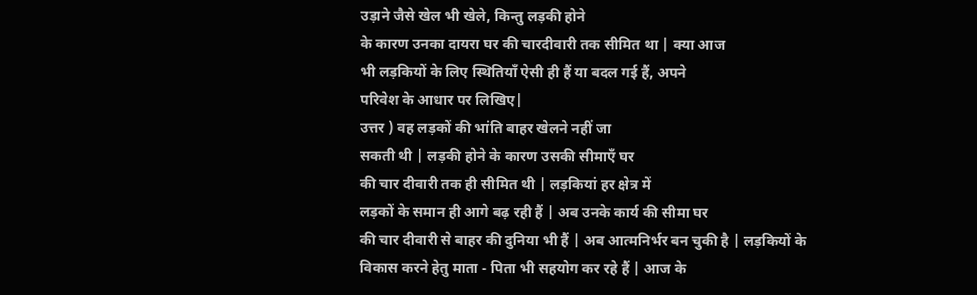उड़ाने जैसे खेल भी खेले, किन्तु लड़की होने
के कारण उनका दायरा घर की चारदीवारी तक सीमित था | क्या आज
भी लड़कियों के लिए स्थितियाँ ऐसी ही हैं या बदल गई हैं, अपने
परिवेश के आधार पर लिखिए|
उत्तर ) वह लड़कों की भांति बाहर खेलने नहीं जा
सकती थी | लड़की होने के कारण उसकी सीमाएँ घर
की चार दीवारी तक ही सीमित थी | लड़कियां हर क्षेत्र में
लड़कों के समान ही आगे बढ़ रही हैं | अब उनके कार्य की सीमा घर
की चार दीवारी से बाहर की दुनिया भी हैं | अब आत्मनिर्भर बन चुकी है | लड़कियों के
विकास करने हेतु माता - पिता भी सहयोग कर रहे हैं | आज के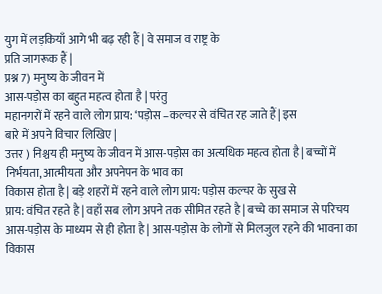युग में लड़कियाँ आगे भी बढ़ रही हैं | वे समाज व राष्ट्र के
प्रति जागरूक हैं |
प्रश्न 7) मनुष्य के जीवन में
आस-पड़ोस का बहुत महत्व होता है | परंतु
महानगरों में रहने वाले लोग प्राय: ‘पड़ोस –कल्चर से वंचित रह जाते हैं| इस
बारे में अपने विचार लिखिए |
उत्तर ) निश्चय ही मनुष्य के जीवन में आस-पड़ोस का अत्यधिक महत्व होता है| बच्चों में निर्भयता, आत्मीयता और अपनेपन के भाव का
विकास होता है | बड़े शहरों में रहने वाले लोग प्राय: पड़ोस कल्चर के सुख से
प्राय: वंचित रहते है | वहाँ सब लोग अपने तक सीमित रहते है | बच्चे का समाज से परिचय आस-पड़ोस के माध्यम से ही होता है | आस-पड़ोस के लोगों से मिलजुल रहने की भावना का विकास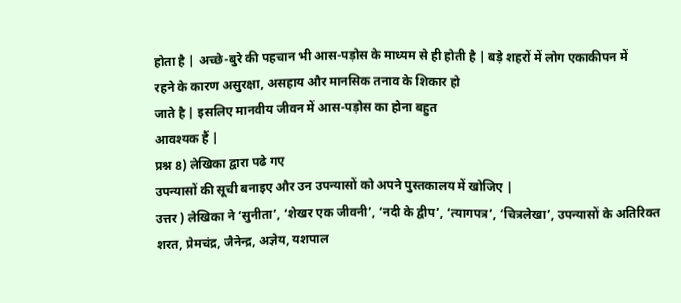होता है | अच्छे-बुरे की पहचान भी आस-पड़ोस के माध्यम से ही होती है | बड़े शहरों में लोग एकाकीपन में
रहने के कारण असुरक्षा, असहाय और मानसिक तनाव के शिकार हो
जाते है | इसलिए मानवीय जीवन में आस-पड़ोस का होना बहुत
आवश्यक हैं |
प्रश्न 8) लेखिका द्वारा पढे गए
उपन्यासों की सूची बनाइए और उन उपन्यासों को अपने पुस्तकालय में खोजिए |
उत्तर ) लेखिका ने ‘सुनीता’, ‘शेखर एक जीवनी’, ‘नदी के द्वीप’, ‘त्यागपत्र’, ‘चित्रलेखा’, उपन्यासों के अतिरिक्त शरत, प्रेमचंद्र, जैनेन्द्र, अज्ञेय, यशपाल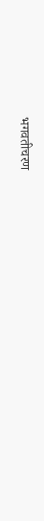भगवतीचरण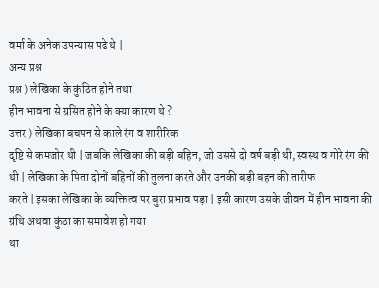वर्मा के अनेक उपन्यास पढे थे |
अन्य प्रश्न
प्रश्न ) लेखिका के कुंठित होने तथा
हीन भावना से ग्रसित होने के क्या कारण थे ?
उत्तर ) लेखिका बचपन से काले रंग व शारीरिक
दृष्टि से कमजोर थी | जबकि लेखिका की बड़ी बहिन, जो उससे दो वर्ष बड़ी थी, स्वस्थ व गोरे रंग की थी | लेखिका के पिता दोनों बहिनों की तुलना करते और उनकी बड़ी बहन की तारीफ
करते | इसका लेखिका के व्यक्तित्व पर बुरा प्रभाव पड़ा | इसी कारण उसके जीवन में हीन भावना की ग्रंथि अथवा कुंठा का समावेश हो गया
था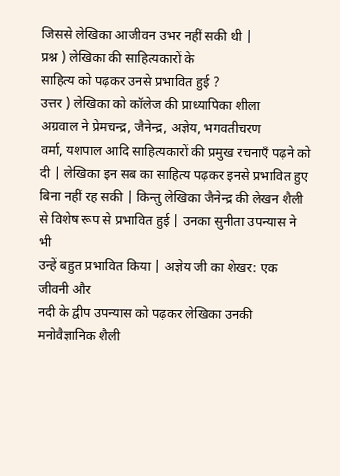जिससे लेखिका आजीवन उभर नहीं सकी थी |
प्रश्न ) लेखिका की साहित्यकारों के
साहित्य को पढ़कर उनसे प्रभावित हुई ?
उत्तर ) लेखिका को कॉलेज की प्राध्यापिका शीला
अग्रवाल ने प्रेमचन्द्र, जैनेन्द्र, अज्ञेय, भगवतीचरण
वर्मा, यशपाल आदि साहित्यकारों की प्रमुख रचनाएँ पढ़ने को दी | लेखिका इन सब का साहित्य पढ़कर इनसे प्रभावित हुए बिना नहीं रह सकी | किन्तु लेखिका जैनेन्द्र की लेखन शैली से विशेष रूप से प्रभावित हुई | उनका सुनीता उपन्यास ने भी
उन्हें बहुत प्रभावित किया | अज्ञेय जी का शेखर: एक जीवनी और
नदी के द्वीप उपन्यास को पढ़कर लेखिका उनकी मनोवैज्ञानिक शैली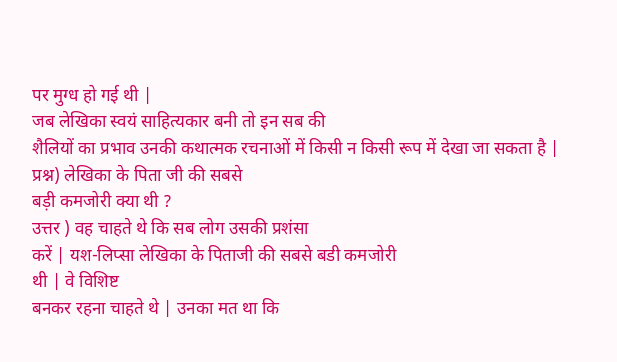पर मुग्ध हो गई थी |
जब लेखिका स्वयं साहित्यकार बनी तो इन सब की
शैलियों का प्रभाव उनकी कथात्मक रचनाओं में किसी न किसी रूप में देखा जा सकता है |
प्रश्न) लेखिका के पिता जी की सबसे
बड़ी कमजोरी क्या थी ?
उत्तर ) वह चाहते थे कि सब लोग उसकी प्रशंसा
करें | यश-लिप्सा लेखिका के पिताजी की सबसे बडी कमजोरी
थी | वे विशिष्ट
बनकर रहना चाहते थे | उनका मत था कि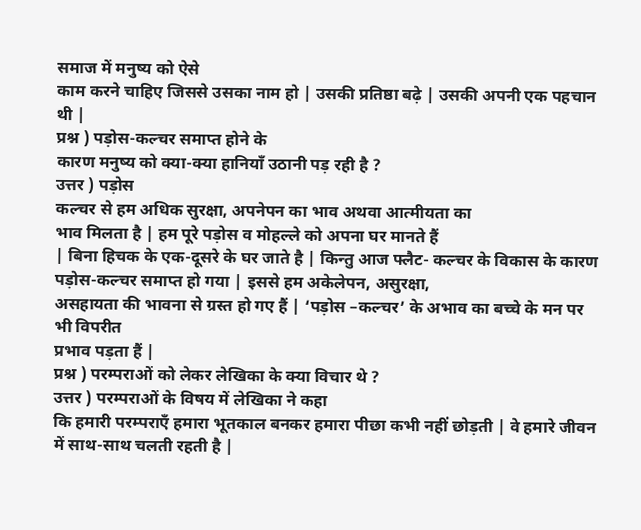समाज में मनुष्य को ऐसे
काम करने चाहिए जिससे उसका नाम हो | उसकी प्रतिष्ठा बढ़े | उसकी अपनी एक पहचान थी |
प्रश्न ) पड़ोस-कल्चर समाप्त होने के
कारण मनुष्य को क्या-क्या हानियाँ उठानी पड़ रही है ?
उत्तर ) पड़ोस
कल्चर से हम अधिक सुरक्षा, अपनेपन का भाव अथवा आत्मीयता का
भाव मिलता है | हम पूरे पड़ोस व मोहल्ले को अपना घर मानते हैं
| बिना हिचक के एक-दूसरे के घर जाते है | किन्तु आज फ्लैट- कल्चर के विकास के कारण पड़ोस-कल्चर समाप्त हो गया | इससे हम अकेलेपन, असुरक्षा,
असहायता की भावना से ग्रस्त हो गए हैं | ‘पड़ोस –कल्चर’ के अभाव का बच्चे के मन पर भी विपरीत
प्रभाव पड़ता हैं |
प्रश्न ) परम्पराओं को लेकर लेखिका के क्या विचार थे ?
उत्तर ) परम्पराओं के विषय में लेखिका ने कहा
कि हमारी परम्पराएँ हमारा भूतकाल बनकर हमारा पीछा कभी नहीं छोड़ती | वे हमारे जीवन में साथ-साथ चलती रहती है |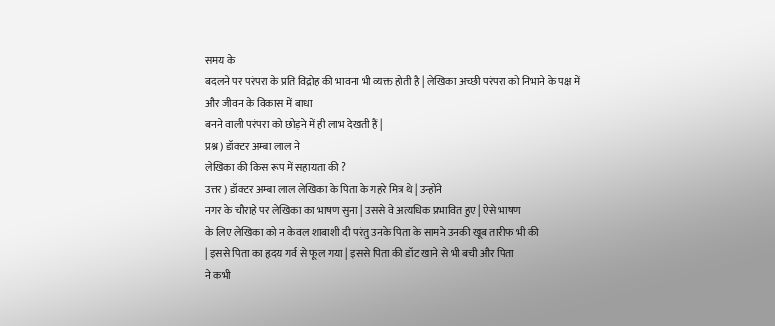समय के
बदलने पर परंपरा के प्रति विद्रोह की भावना भी व्यक्त होती है | लेखिका अच्छी परंपरा को निभाने के पक्ष में और जीवन के विकास में बाधा
बनने वाली परंपरा को छोड़ने में ही लाभ देखती हैं |
प्रश्न ) डॉक्टर अम्बा लाल ने
लेखिका की किस रूप में सहायता की ?
उत्तर ) डॉक्टर अम्बा लाल लेखिका के पिता के गहरे मित्र थे | उन्होंने
नगर के चौराहे पर लेखिका का भाषण सुना | उससे वे अत्यधिक प्रभावित हुए | ऐसे भाषण
के लिए लेखिका को न केवल शाबाशी दी परंतु उनके पिता के सामने उनकी खूब तारीफ भी की
| इससे पिता का हृदय गर्व से फूल गया | इससे पिता की डॉट खाने से भी बची और पिता
ने कभी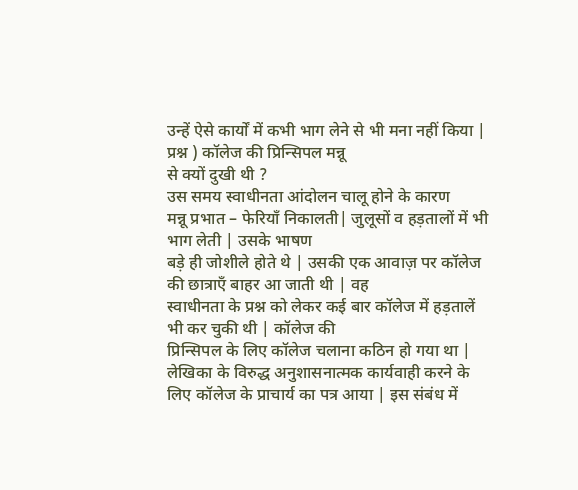उन्हें ऐसे कार्यों में कभी भाग लेने से भी मना नहीं किया |
प्रश्न ) कॉलेज की प्रिन्सिपल मन्नू
से क्यों दुखी थी ?
उस समय स्वाधीनता आंदोलन चालू होने के कारण
मन्नू प्रभात – फेरियाँ निकालती| जुलूसों व हड़तालों में भी भाग लेती | उसके भाषण
बड़े ही जोशीले होते थे | उसकी एक आवाज़ पर कॉलेज की छात्राएँ बाहर आ जाती थी | वह
स्वाधीनता के प्रश्न को लेकर कई बार कॉलेज में हड़तालें भी कर चुकी थी | कॉलेज की
प्रिन्सिपल के लिए कॉलेज चलाना कठिन हो गया था |
लेखिका के विरुद्ध अनुशासनात्मक कार्यवाही करने के लिए कॉलेज के प्राचार्य का पत्र आया | इस संबंध में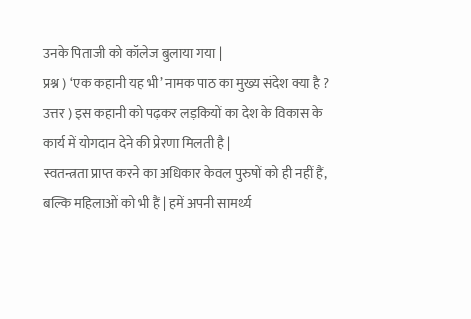उनके पिताजी को कॉलेज बुलाया गया |
प्रश्न ) ‘एक कहानी यह भी’ नामक पाठ का मुख्य संदेश क्या है ?
उत्तर ) इस कहानी को पढ़कर लड़कियों का देश के विकास के
कार्य में योगदान देने की प्रेरणा मिलती है |
स्वतन्त्रता प्राप्त करने का अधिकार केवल पुरुषों को ही नहीं हैं, बल्कि महिलाओं को भी हैं | हमें अपनी सामर्थ्य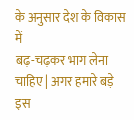के अनुसार देश के विकास में
बढ़-चढ़कर भाग लेना चाहिए | अगर हमारे बड़े इस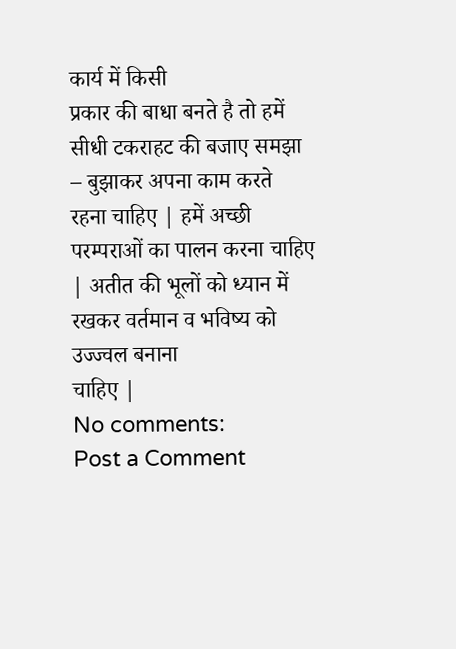कार्य में किसी
प्रकार की बाधा बनते है तो हमें सीधी टकराहट की बजाए समझा – बुझाकर अपना काम करते
रहना चाहिए | हमें अच्छी परम्पराओं का पालन करना चाहिए | अतीत की भूलों को ध्यान में रखकर वर्तमान व भविष्य को उज्ज्वल बनाना
चाहिए |
No comments:
Post a Comment